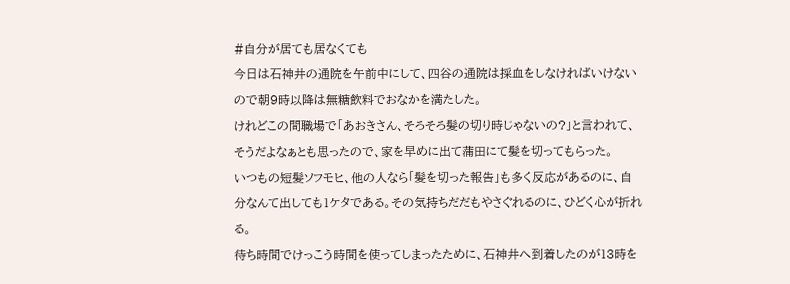#自分が居ても居なくても
今日は石神井の通院を午前中にして、四谷の通院は採血をしなければいけないので朝9時以降は無糖飲料でおなかを満たした。
けれどこの間職場で「あおきさん、そろそろ髪の切り時じゃないの?」と言われて、そうだよなぁとも思ったので、家を早めに出て蒲田にて髪を切ってもらった。
いつもの短髪ソフモヒ、他の人なら「髪を切った報告」も多く反応があるのに、自分なんて出しても1ケタである。その気持ちだだもやさぐれるのに、ひどく心が折れる。
待ち時間でけっこう時間を使ってしまったために、石神井へ到着したのが13時を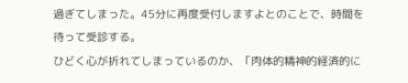過ぎてしまった。45分に再度受付しますよとのことで、時間を待って受診する。
ひどく心が折れてしまっているのか、「肉体的精神的経済的に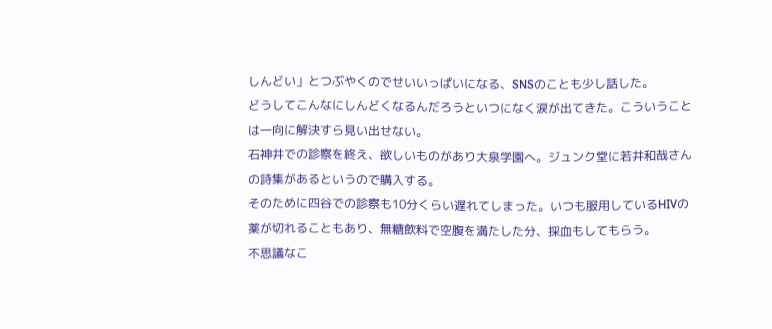しんどい」とつぶやくのでせいいっぱいになる、SNSのことも少し話した。
どうしてこんなにしんどくなるんだろうといつになく涙が出てきた。こういうことは一向に解決すら見い出せない。
石神井での診察を終え、欲しいものがあり大泉学園へ。ジュンク堂に若井和哉さんの詩集があるというので購入する。
そのために四谷での診察も10分くらい遅れてしまった。いつも服用しているHIVの薬が切れることもあり、無糖飲料で空腹を満たした分、採血もしてもらう。
不思議なこ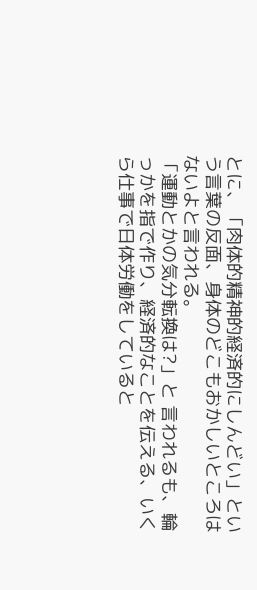とに、「肉体的精神的経済的にしんどい」という言葉の反面、身体のどこもおかしいところはないよと言われる。
「運動とかの気分転換は?」と 言われるも、輪っかを指で作り、経済的なことを伝える、いくら仕事で日体労働をしていると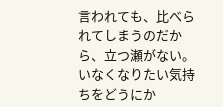言われても、比べられてしまうのだから、立つ瀬がない。
いなくなりたい気持ちをどうにか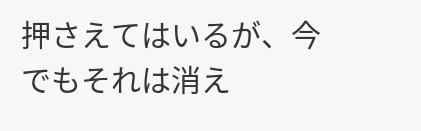押さえてはいるが、今でもそれは消え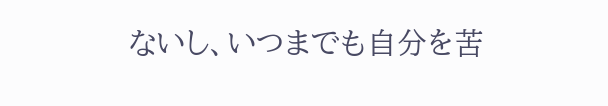ないし、いつまでも自分を苦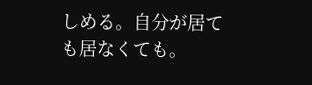しめる。自分が居ても居なくても。